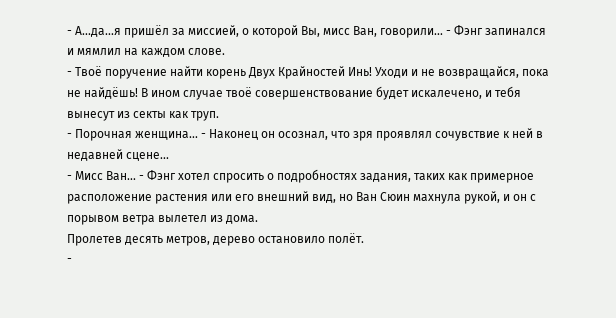- А...да...я пришёл за миссией, о которой Вы, мисс Ван, говорили... - Фэнг запинался и мямлил на каждом слове.
- Твоё поручение найти корень Двух Крайностей Инь! Уходи и не возвращайся, пока не найдёшь! В ином случае твоё совершенствование будет искалечено, и тебя вынесут из секты как труп.
- Порочная женщина... - Наконец он осознал, что зря проявлял сочувствие к ней в недавней сцене...
- Мисс Ван... - Фэнг хотел спросить о подробностях задания, таких как примерное расположение растения или его внешний вид, но Ван Сюин махнула рукой, и он с порывом ветра вылетел из дома.
Пролетев десять метров, дерево остановило полёт.
-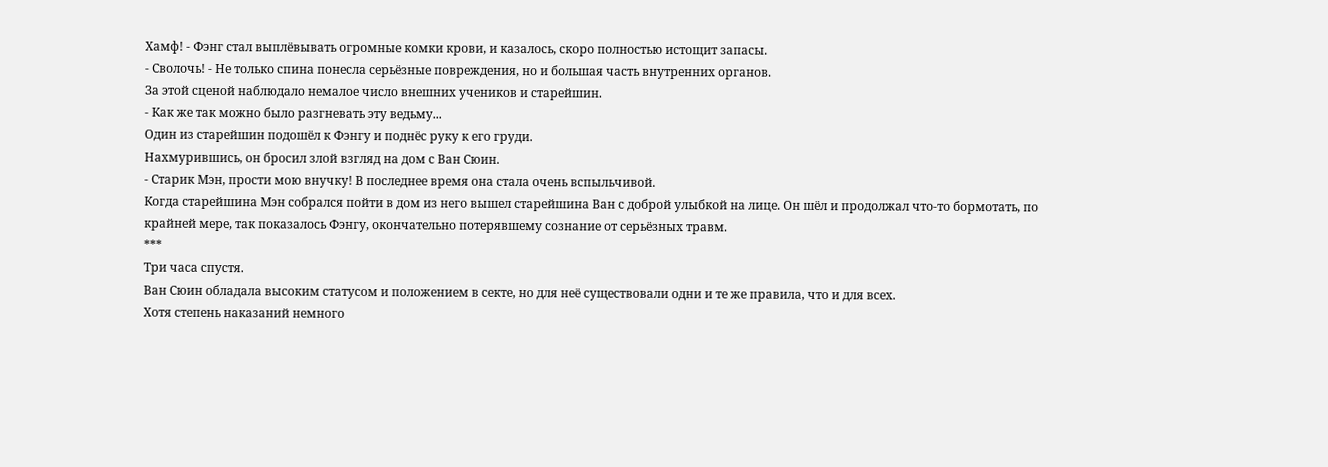Хамф! - Фэнг стал выплёвывать огромные комки крови, и казалось, скоро полностью истощит запасы.
- Сволочь! - Не только спина понесла серьёзные повреждения, но и большая часть внутренних органов.
За этой сценой наблюдало немалое число внешних учеников и старейшин.
- Как же так можно было разгневать эту ведьму...
Один из старейшин подошёл к Фэнгу и поднёс руку к его груди.
Нахмурившись, он бросил злой взгляд на дом с Ван Сюин.
- Старик Мэн, прости мою внучку! В последнее время она стала очень вспыльчивой.
Когда старейшина Мэн собрался пойти в дом из него вышел старейшина Ван с доброй улыбкой на лице. Он шёл и продолжал что-то бормотать, по крайней мере, так показалось Фэнгу, окончательно потерявшему сознание от серьёзных травм.
***
Три часа спустя.
Ван Сюин обладала высоким статусом и положением в секте, но для неё существовали одни и те же правила, что и для всех.
Хотя степень наказаний немного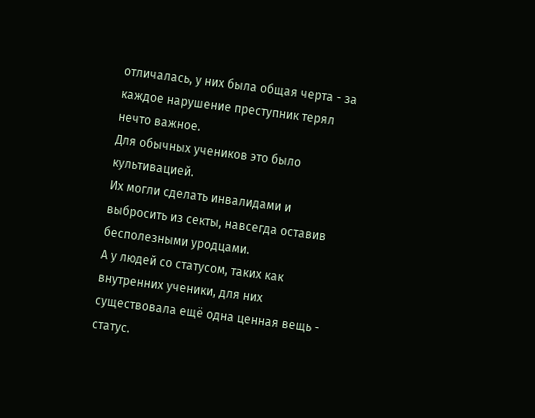отличалась, у них была общая черта - за каждое нарушение преступник терял нечто важное.
Для обычных учеников это было культивацией.
Их могли сделать инвалидами и выбросить из секты, навсегда оставив бесполезными уродцами.
А у людей со статусом, таких как внутренних ученики, для них существовала ещё одна ценная вещь - статус.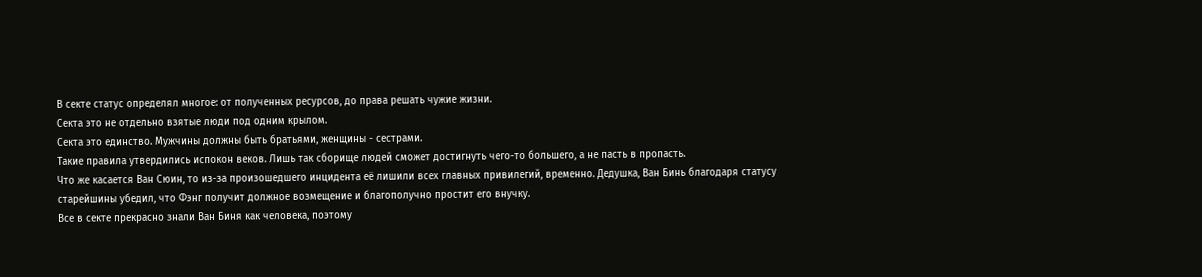В секте статус определял многое: от полученных ресурсов, до права решать чужие жизни.
Секта это не отдельно взятые люди под одним крылом.
Секта это единство. Мужчины должны быть братьями, женщины - сестрами.
Такие правила утвердились испокон веков. Лишь так сборище людей сможет достигнуть чего-то большего, а не пасть в пропасть.
Что же касается Ван Сюин, то из-за произошедшего инцидента её лишили всех главных привилегий, временно. Дедушка, Ван Бинь благодаря статусу старейшины убедил, что Фэнг получит должное возмещение и благополучно простит его внучку.
Все в секте прекрасно знали Ван Биня как человека, поэтому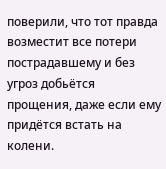поверили, что тот правда возместит все потери пострадавшему и без угроз добьётся прощения, даже если ему придётся встать на колени.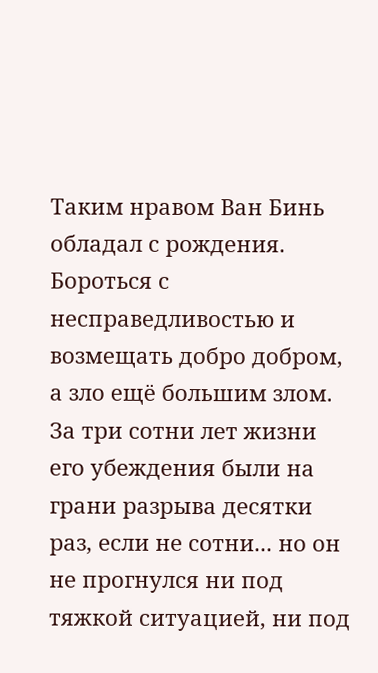Таким нравом Ван Бинь обладал с рождения. Бороться с несправедливостью и возмещать добро добром, а зло ещё большим злом.
За три сотни лет жизни его убеждения были на грани разрыва десятки раз, если не сотни... но он не прогнулся ни под тяжкой ситуацией, ни под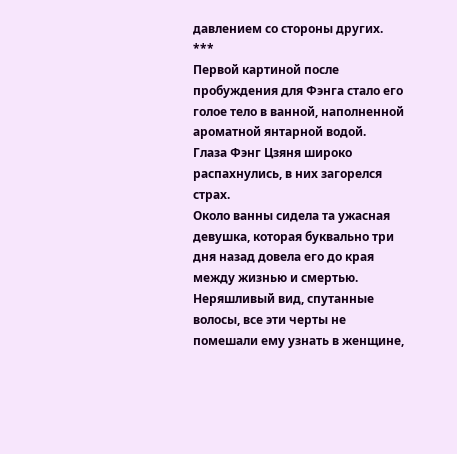давлением со стороны других.
***
Первой картиной после пробуждения для Фэнга стало его голое тело в ванной, наполненной ароматной янтарной водой.
Глаза Фэнг Цзяня широко распахнулись, в них загорелся страх.
Около ванны сидела та ужасная девушка, которая буквально три дня назад довела его до края между жизнью и смертью.
Неряшливый вид, спутанные волосы, все эти черты не помешали ему узнать в женщине,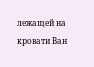лежащей на кровати Ван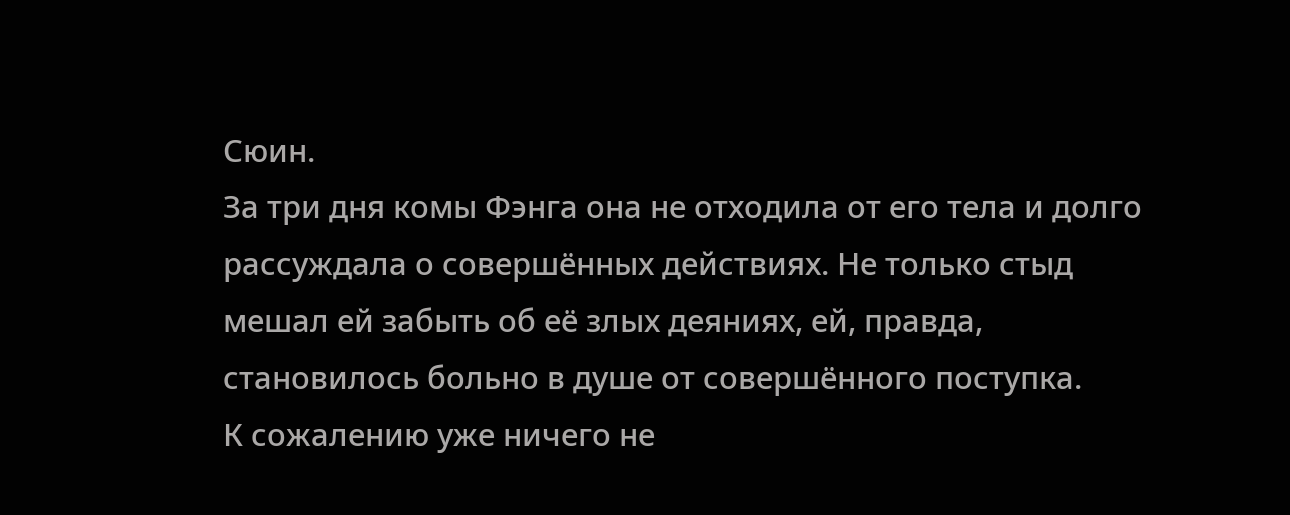Сюин.
За три дня комы Фэнга она не отходила от его тела и долго рассуждала о совершённых действиях. Не только стыд мешал ей забыть об её злых деяниях, ей, правда, становилось больно в душе от совершённого поступка.
К сожалению уже ничего не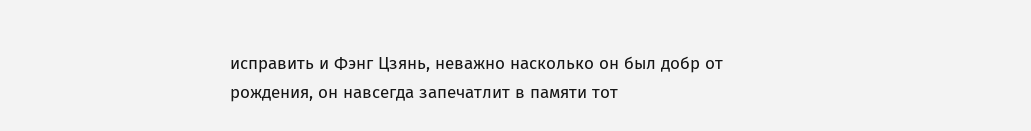исправить и Фэнг Цзянь, неважно насколько он был добр от рождения, он навсегда запечатлит в памяти тот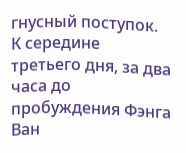гнусный поступок.
К середине третьего дня, за два часа до пробуждения Фэнга Ван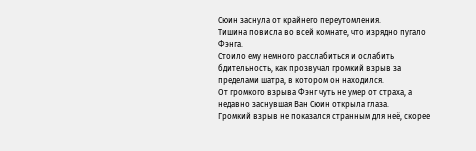Сюин заснула от крайнего переутомления.
Тишина повисла во всей комнате, что изрядно пугало Фэнга.
Стоило ему немного расслабиться и ослабить бдительность, как прозвучал громкий взрыв за пределами шатра, в котором он находился.
От громкого взрыва Фэнг чуть не умер от страха, а недавно заснувшая Ван Сюин открыла глаза.
Громкий взрыв не показался странным для неё, скорее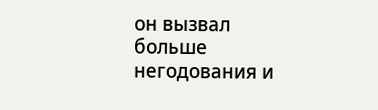он вызвал больше негодования и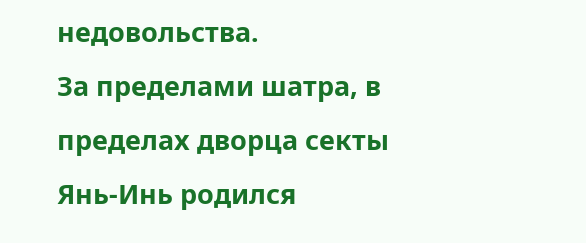недовольства.
За пределами шатра, в пределах дворца секты Янь-Инь родился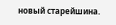новый старейшина.